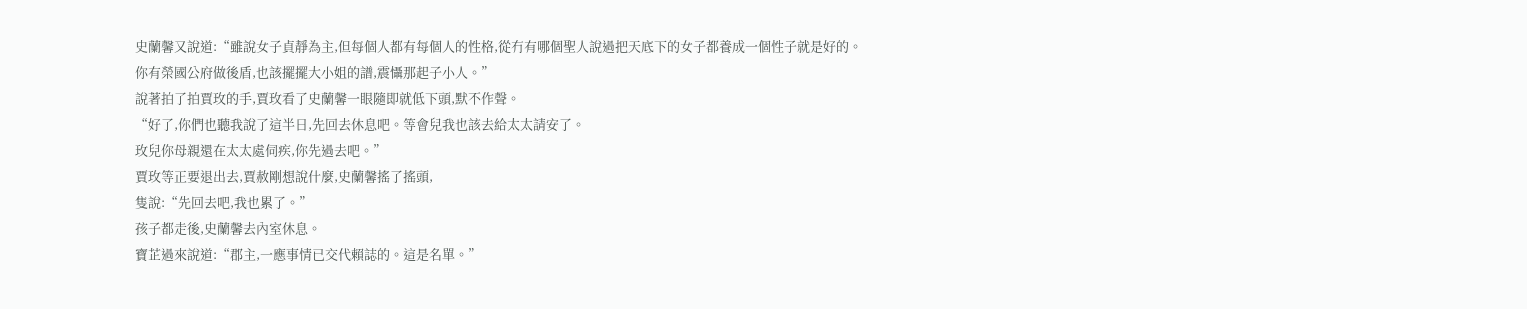史蘭馨又說道:“雖說女子貞靜為主,但每個人都有每個人的性格,從冇有哪個聖人說過把天底下的女子都養成一個性子就是好的。
你有榮國公府做後盾,也該擺擺大小姐的譜,震懾那起子小人。”
說著拍了拍賈玫的手,賈玫看了史蘭馨一眼隨即就低下頭,默不作聲。
“好了,你們也聽我說了這半日,先回去休息吧。等會兒我也該去給太太請安了。
玫兒你母親還在太太處伺疾,你先過去吧。”
賈玫等正要退出去,賈赦剛想說什麼,史蘭馨搖了搖頭,
隻說:“先回去吧,我也累了。”
孩子都走後,史蘭馨去內室休息。
寶芷過來說道:“郡主,一應事情已交代賴誌的。這是名單。”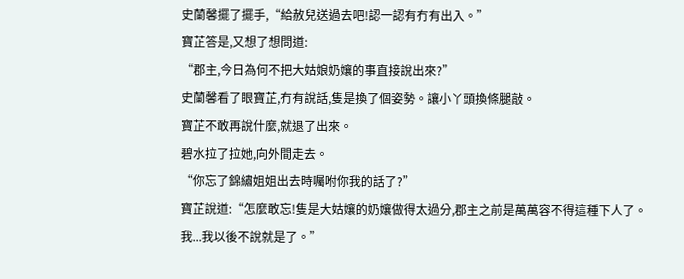史蘭馨擺了擺手,“給赦兒送過去吧!認一認有冇有出入。”
寶芷答是,又想了想問道:
“郡主,今日為何不把大姑娘奶孃的事直接說出來?”
史蘭馨看了眼寶芷,冇有說話,隻是換了個姿勢。讓小丫頭換條腿敲。
寶芷不敢再說什麼,就退了出來。
碧水拉了拉她,向外間走去。
“你忘了錦繡姐姐出去時囑咐你我的話了?”
寶芷說道:“怎麼敢忘!隻是大姑孃的奶孃做得太過分,郡主之前是萬萬容不得這種下人了。
我...我以後不說就是了。”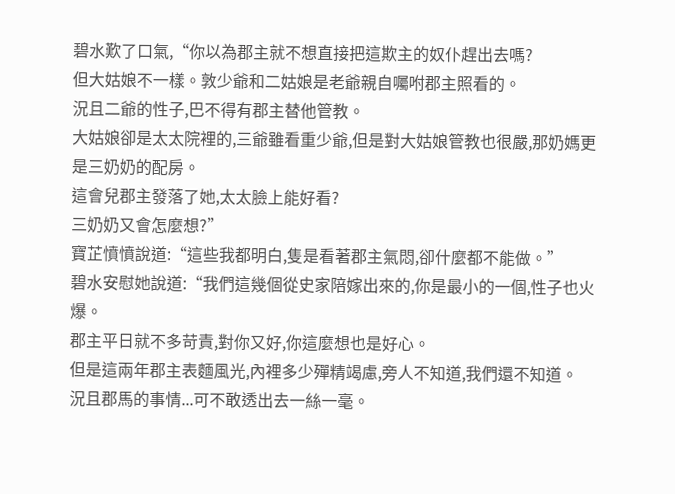碧水歎了口氣,“你以為郡主就不想直接把這欺主的奴仆趕出去嗎?
但大姑娘不一樣。敦少爺和二姑娘是老爺親自囑咐郡主照看的。
況且二爺的性子,巴不得有郡主替他管教。
大姑娘卻是太太院裡的,三爺雖看重少爺,但是對大姑娘管教也很嚴,那奶媽更是三奶奶的配房。
這會兒郡主發落了她,太太臉上能好看?
三奶奶又會怎麼想?”
寶芷憤憤說道:“這些我都明白,隻是看著郡主氣悶,卻什麼都不能做。”
碧水安慰她說道:“我們這幾個從史家陪嫁出來的,你是最小的一個,性子也火爆。
郡主平日就不多苛責,對你又好,你這麼想也是好心。
但是這兩年郡主表麵風光,內裡多少殫精竭慮,旁人不知道,我們還不知道。
況且郡馬的事情...可不敢透出去一絲一毫。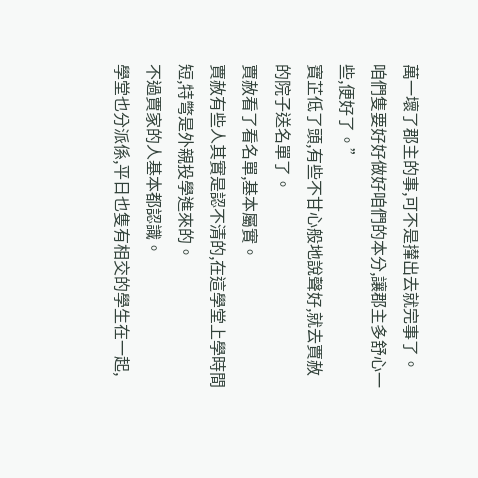萬一壞了郡主的事,可不是攆出去就完事了。
咱們隻要好好做好咱們的本分,讓郡主多舒心一些,便好了。”
寶芷低了頭,有些不甘心般地說聲好,就去賈赦的院子送名單了。
賈赦看了看名單,基本屬實。
賈赦有些人其實是認不清的,在這學堂上學時間短,特彆是外親投學進來的。
不過賈家的人基本都認識。
學堂也分派係,平日也隻有相交的學生在一起,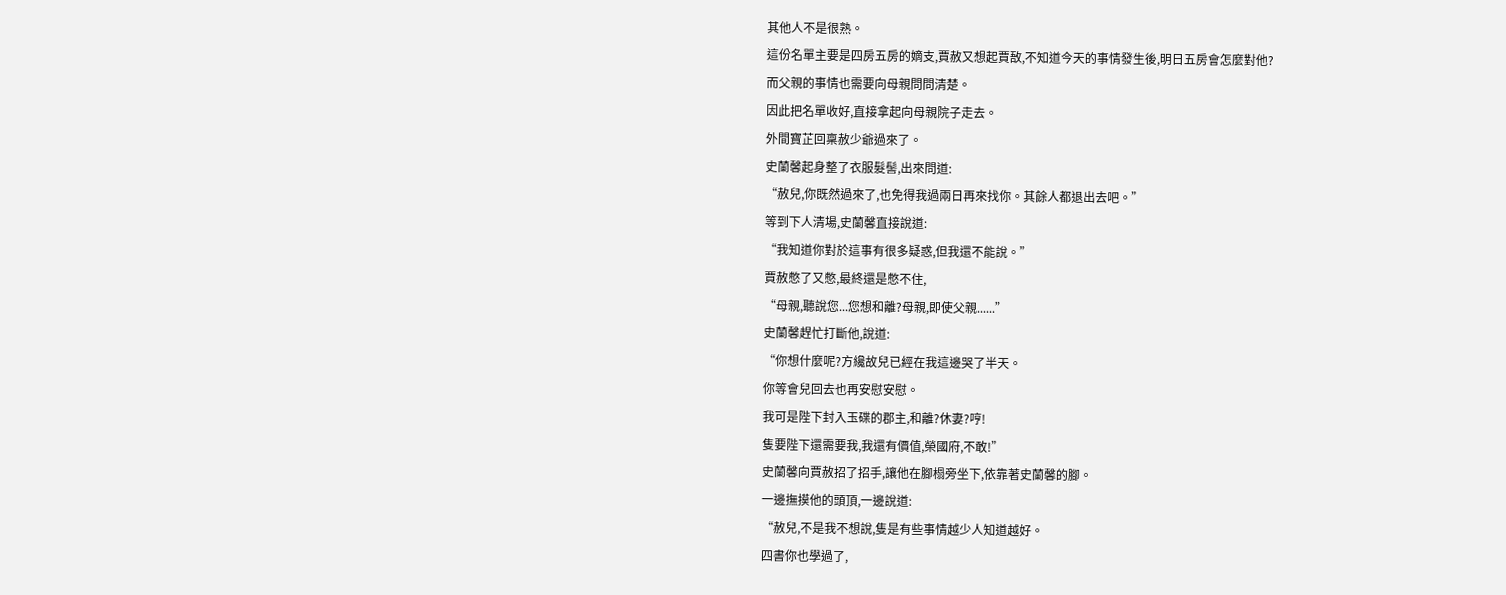其他人不是很熟。
這份名單主要是四房五房的嫡支,賈赦又想起賈敔,不知道今天的事情發生後,明日五房會怎麼對他?
而父親的事情也需要向母親問問清楚。
因此把名單收好,直接拿起向母親院子走去。
外間寶芷回稟赦少爺過來了。
史蘭馨起身整了衣服髮髻,出來問道:
“赦兒,你既然過來了,也免得我過兩日再來找你。其餘人都退出去吧。”
等到下人清場,史蘭馨直接說道:
“我知道你對於這事有很多疑惑,但我還不能說。”
賈赦憋了又憋,最終還是憋不住,
“母親,聽說您...您想和離?母親,即使父親......”
史蘭馨趕忙打斷他,說道:
“你想什麼呢?方纔故兒已經在我這邊哭了半天。
你等會兒回去也再安慰安慰。
我可是陛下封入玉碟的郡主,和離?休妻?哼!
隻要陛下還需要我,我還有價值,榮國府,不敢!”
史蘭馨向賈赦招了招手,讓他在腳榻旁坐下,依靠著史蘭馨的腳。
一邊撫摸他的頭頂,一邊說道:
“赦兒,不是我不想說,隻是有些事情越少人知道越好。
四書你也學過了,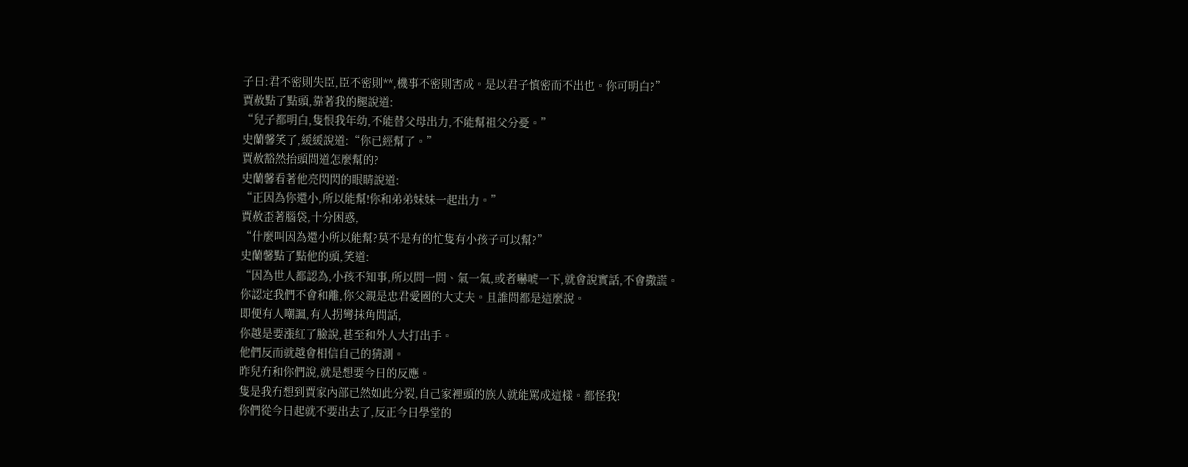子曰:君不密則失臣,臣不密則**,機事不密則害成。是以君子慎密而不出也。你可明白?”
賈赦點了點頭,靠著我的腿說道:
“兒子都明白,隻恨我年幼,不能替父母出力,不能幫祖父分憂。”
史蘭馨笑了,緩緩說道:“你已經幫了。”
賈赦豁然抬頭問道怎麼幫的?
史蘭馨看著他亮閃閃的眼睛說道:
“正因為你還小,所以能幫!你和弟弟妹妹一起出力。”
賈赦歪著腦袋,十分困惑,
“什麼叫因為還小所以能幫?莫不是有的忙隻有小孩子可以幫?”
史蘭馨點了點他的頭,笑道:
“因為世人都認為,小孩不知事,所以問一問、氣一氣,或者嚇唬一下,就會說實話,不會撒謊。
你認定我們不會和離,你父親是忠君愛國的大丈夫。且誰問都是這麼說。
即便有人嘲諷,有人拐彎抹角問話,
你越是要漲紅了臉說,甚至和外人大打出手。
他們反而就越會相信自己的猜測。
昨兒冇和你們說,就是想要今日的反應。
隻是我冇想到賈家內部已然如此分裂,自己家裡頭的族人就能罵成這樣。都怪我!
你們從今日起就不要出去了,反正今日學堂的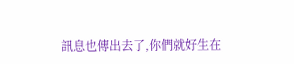訊息也傳出去了,你們就好生在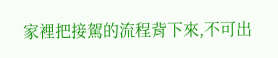家裡把接駕的流程背下來,不可出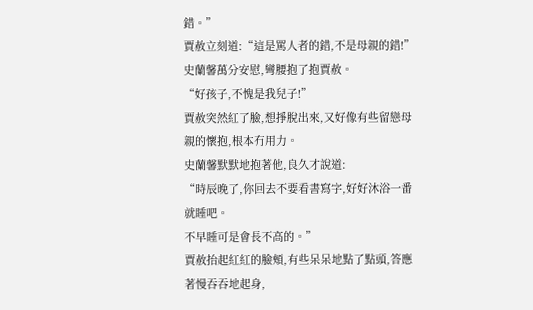錯。”
賈赦立刻道:“這是罵人者的錯,不是母親的錯!”
史蘭馨萬分安慰,彎腰抱了抱賈赦。
“好孩子,不愧是我兒子!”
賈赦突然紅了臉,想掙脫出來,又好像有些留戀母親的懷抱,根本冇用力。
史蘭馨默默地抱著他,良久才說道:
“時辰晚了,你回去不要看書寫字,好好沐浴一番就睡吧。
不早睡可是會長不高的。”
賈赦抬起紅紅的臉頰,有些呆呆地點了點頭,答應著慢吞吞地起身,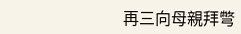再三向母親拜彆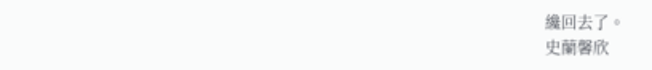纔回去了。
史蘭馨欣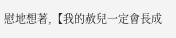慰地想著,【我的赦兒一定會長成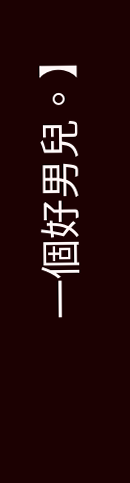一個好男兒。】